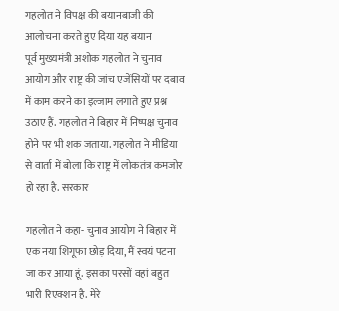गहलोत ने विपक्ष की बयानबाजी की आलोचना करते हुए दिया यह बयान
पूर्व मुख्यमंत्री अशोक गहलोत ने चुनाव आयोग और राष्ट्र की जांच एजेंसियों पर दबाव में काम करने का इल्जाम लगाते हुए प्रश्न उठाए हैं. गहलोत ने बिहार में निष्पक्ष चुनाव होने पर भी शक जताया. गहलोत ने मीडिया से वार्ता में बोला कि राष्ट्र में लोकतंत्र कमजोर हो रहा है. सरकार

गहलोत ने कहा- चुनाव आयोग ने बिहार में एक नया शिगूफा छोड़ दिया, मैं स्वयं पटना जा कर आया हूं. इसका परसों वहां बहुत भारी रिएक्शन है. मेरे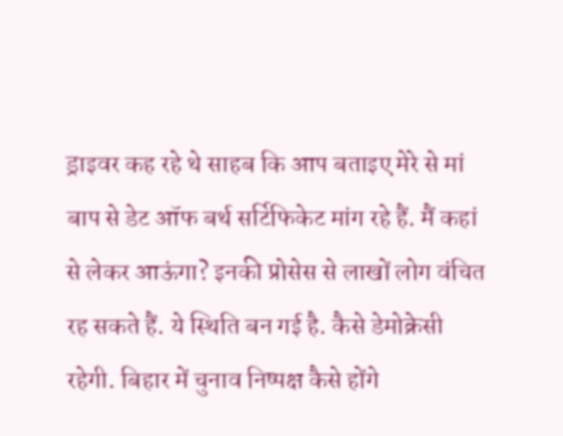ड्राइवर कह रहे थे साहब कि आप बताइए मेरे से मां बाप से डेट ऑफ बर्थ सर्टिफिकेट मांग रहे हैं. मैं कहां से लेकर आऊंगा? इनकी प्रोसेस से लाखों लोग वंचित रह सकते हैं. ये स्थिति बन गई है. कैसे डेमोक्रेसी रहेगी. बिहार में चुनाव निष्पक्ष कैसे होंगे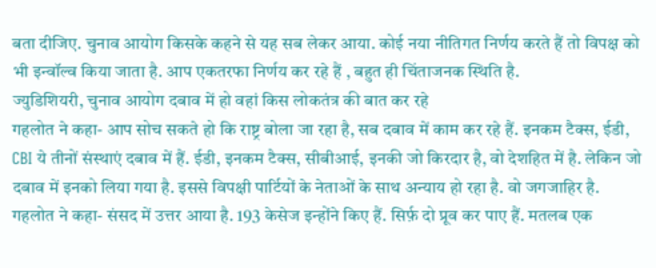बता दीजिए. चुनाव आयोग किसके कहने से यह सब लेकर आया. कोई नया नीतिगत निर्णय करते हैं तो विपक्ष को भी इन्वॉल्व किया जाता है. आप एकतरफा निर्णय कर रहे हैं , बहुत ही चिंताजनक स्थिति है.
ज्युडिशियरी, चुनाव आयोग दबाव में हो वहां किस लोकतंत्र की बात कर रहे
गहलोत ने कहा- आप सोच सकते हो कि राष्ट्र बोला जा रहा है, सब दबाव में काम कर रहे हैं. इनकम टैक्स, ईडी, CBI ये तीनों संस्थाएं दबाव में हैं. ईडी, इनकम टैक्स, सीबीआई, इनकी जो किरदार है, वो देशहित में है. लेकिन जो दबाव में इनको लिया गया है. इससे विपक्षी पार्टियों के नेताओं के साथ अन्याय हो रहा है. वो जगजाहिर है.
गहलोत ने कहा- संसद में उत्तर आया है. 193 केसेज इन्होंने किए हैं. सिर्फ़ दो प्रूव कर पाए हैं. मतलब एक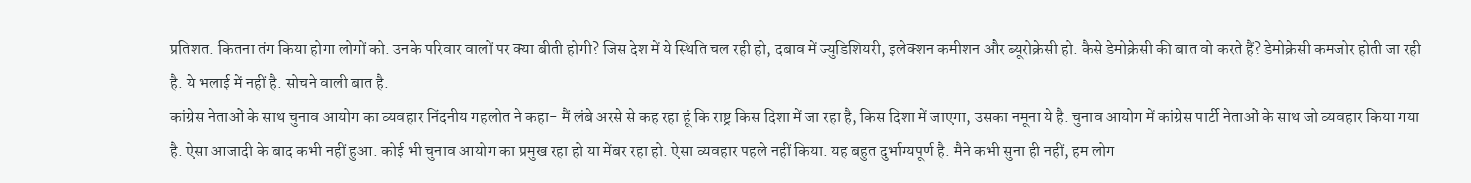प्रतिशत. कितना तंग किया होगा लोगों को. उनके परिवार वालों पर क्या बीती होगी? जिस देश में ये स्थिति चल रही हो, दबाव में ज्युडिशियरी, इलेक्शन कमीशन और ब्यूरोक्रेसी हो. कैसे डेमोक्रेसी की बात वो करते हैं? डेमोक्रेसी कमजोर होती जा रही है. ये भलाई में नहीं है. सोचने वाली बात है.
कांग्रेस नेताओं के साथ चुनाव आयोग का व्यवहार निंदनीय गहलोत ने कहा- मैं लंबे अरसे से कह रहा हूं कि राष्ट्र किस दिशा में जा रहा है, किस दिशा में जाएगा, उसका नमूना ये है. चुनाव आयोग में कांग्रेस पार्टी नेताओं के साथ जो व्यवहार किया गया है. ऐसा आजादी के बाद कभी नहीं हुआ. कोई भी चुनाव आयोग का प्रमुख रहा हो या मेंबर रहा हो. ऐसा व्यवहार पहले नहीं किया. यह बहुत दुर्भाग्यपूर्ण है. मैने कभी सुना ही नहीं, हम लोग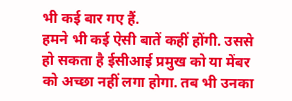भी कई बार गए हैं.
हमने भी कई ऐसी बातें कहीं होंगी. उससे हो सकता है ईसीआई प्रमुख को या मेंबर को अच्छा नहीं लगा होगा. तब भी उनका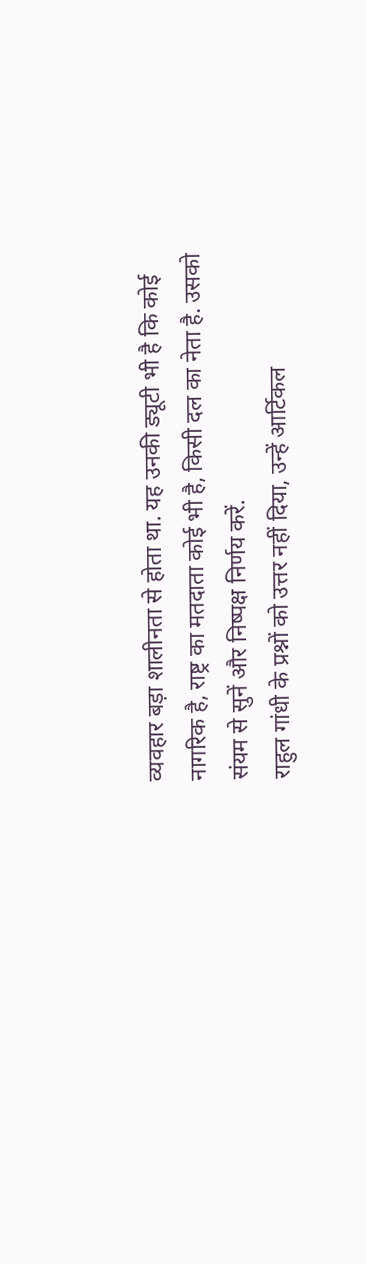व्यवहार बड़ा शालीनता से होता था. यह उनकी ड्यूटी भी है कि कोई नागरिक है, राष्ट्र का मतदाता कोई भी है, किसी दल का नेता है. उसको संयम से सुनें और निष्पक्ष निर्णय करें.
राहुल गांधी के प्रश्नों को उत्तर नहीं दिया, उन्हें आर्टिकल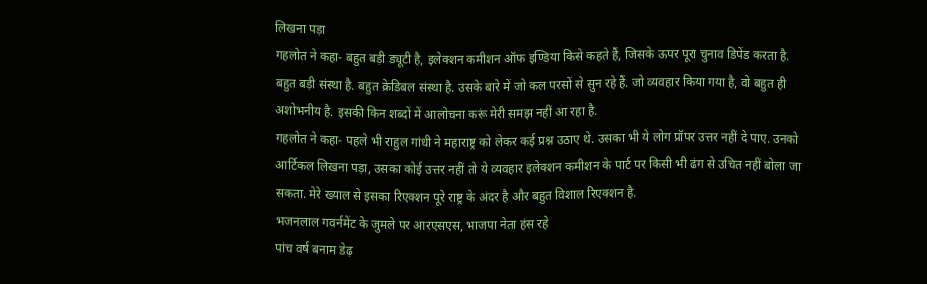लिखना पड़ा
गहलोत ने कहा- बहुत बड़ी ड्यूटी है, इलेक्शन कमीशन ऑफ इण्डिया किसे कहते हैं, जिसके ऊपर पूरा चुनाव डिपेंड करता है. बहुत बड़ी संस्था है. बहुत क्रेडिबल संस्था है. उसके बारे में जो कल परसों से सुन रहे हैं. जो व्यवहार किया गया है, वो बहुत ही अशोभनीय है. इसकी किन शब्दों में आलोचना करूं मेरी समझ नहीं आ रहा है.
गहलोत ने कहा- पहले भी राहुल गांधी ने महाराष्ट्र को लेकर कई प्रश्न उठाए थे. उसका भी ये लोग प्रॉपर उत्तर नहीं दे पाए. उनको आर्टिकल लिखना पड़ा, उसका कोई उत्तर नहीं तो ये व्यवहार इलेक्शन कमीशन के पार्ट पर किसी भी ढंग से उचित नहीं बोला जा सकता. मेरे ख्याल से इसका रिएक्शन पूरे राष्ट्र के अंदर है और बहुत विशाल रिएक्शन है.
भजनलाल गवर्नमेंट के जुमले पर आरएसएस, भाजपा नेता हंस रहे
पांच वर्ष बनाम डेढ़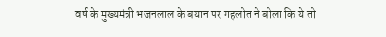वर्ष के मुख्यमंत्री भजनलाल के बयान पर गहलोत ने बोला कि ये तो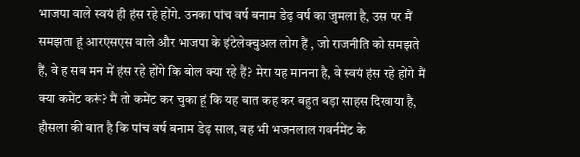भाजपा वाले स्वयं ही हंस रहे होंगे. उनका पांच वर्ष बनाम डेढ़ वर्ष का जुमला है, उस पर मैं समझता हूं आरएसएस वाले और भाजपा के इंटेलेक्चुअल लोग हैं , जो राजनीति को समझते हैं, वे ह सब मन में हंस रहे होंगे कि बोल क्या रहे हैं? मेरा यह मानना है, वे स्वयं हंस रहे होंगे मैं क्या कमेंट करूं? मैं तो कमेंट कर चुका हूं कि यह बात कह कर बहुत बड़ा साहस दिखाया है, हौसला की बात है कि पांच वर्ष बनाम डेढ़ साल, वह भी भजनलाल गवर्नमेंट के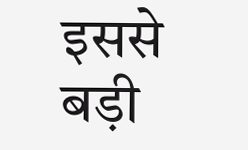इससे बड़ी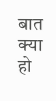बात क्या हो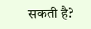सकती है?